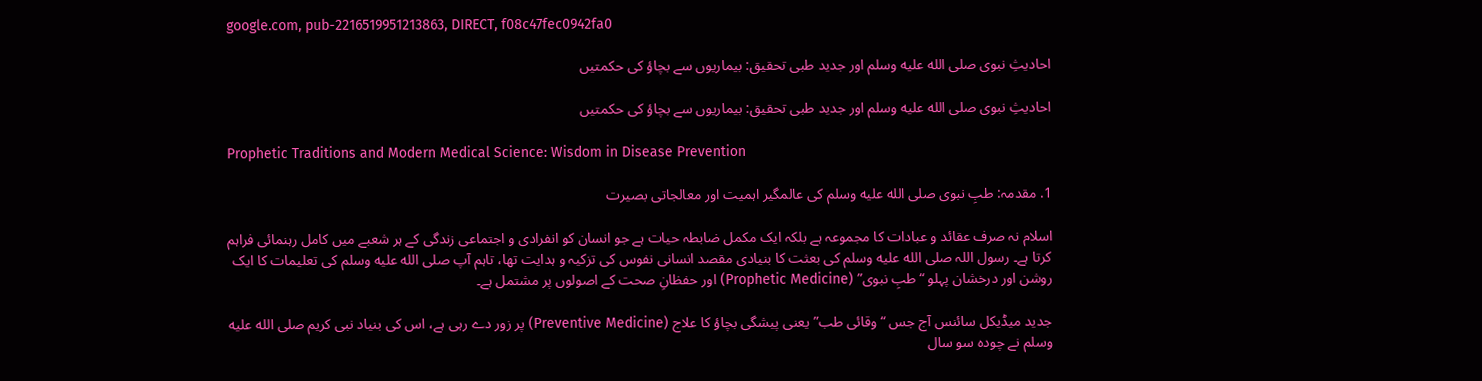google.com, pub-2216519951213863, DIRECT, f08c47fec0942fa0

احادیثِ نبوی صلى الله عليه وسلم اور جدید طبی تحقیق: بیماریوں سے بچاؤ کی حکمتیں

احادیثِ نبوی صلى الله عليه وسلم اور جدید طبی تحقیق: بیماریوں سے بچاؤ کی حکمتیں

Prophetic Traditions and Modern Medical Science: Wisdom in Disease Prevention

1. مقدمہ: طبِ نبوی صلى الله عليه وسلم کی عالمگیر اہمیت اور معالجاتی بصیرت

اسلام نہ صرف عقائد و عبادات کا مجموعہ ہے بلکہ ایک مکمل ضابطہ حیات ہے جو انسان کو انفرادی و اجتماعی زندگی کے ہر شعبے میں کامل رہنمائی فراہم کرتا ہے۔ رسول اللہ صلى الله عليه وسلم کی بعثت کا بنیادی مقصد انسانی نفوس کی تزکیہ و ہدایت تھا، تاہم آپ صلى الله عليه وسلم کی تعلیمات کا ایک روشن اور درخشان پہلو “طبِ نبوی” (Prophetic Medicine) اور حفظانِ صحت کے اصولوں پر مشتمل ہے۔

جدید میڈیکل سائنس آج جس “وقائی طب” یعنی پیشگی بچاؤ کا علاج (Preventive Medicine) پر زور دے رہی ہے، اس کی بنیاد نبی کریم صلى الله عليه وسلم نے چودہ سو سال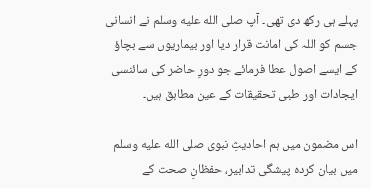پہلے ہی رکھ دی تھی۔ آپ صلى الله عليه وسلم نے انسانی جسم کو اللہ کی امانت قرار دیا اور بیماریوں سے بچاؤ کے ایسے اصول عطا فرمائے جو دورِ حاضر کی سائنسی ایجادات اور طبی تحقیقات کے عین مطابق ہیں۔

اس مضمون میں ہم احادیثِ نبوی صلى الله عليه وسلم میں بیان کردہ پیشگی تدابیر، حفظانِ صحت کے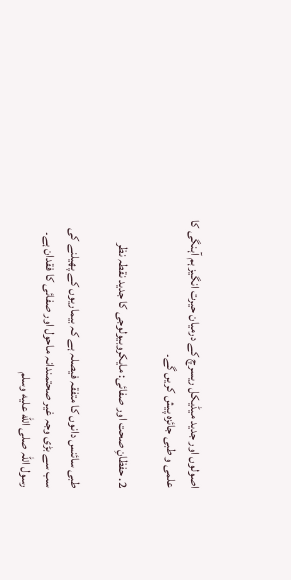اصولوں اور جدید میڈیکل ریسرچ کے درمیان حیرت انگیز ہم آہنگی کا علمی و طبی جائزہ پیش کریں گے۔

2. حفظانِ صحت اور صفائی: مایکروبیولوجی کا جدید نقطہ نظر

طبی سائنس دانوں کا متفقہ فیصلہ ہے کہ بیماریوں کے پھیلنے کی سب سے بڑی وجہ غیر صحتمندانہ ماحول اور صفائی کا فقدان ہے۔ رسول اللہ صلى الله عليه وسلم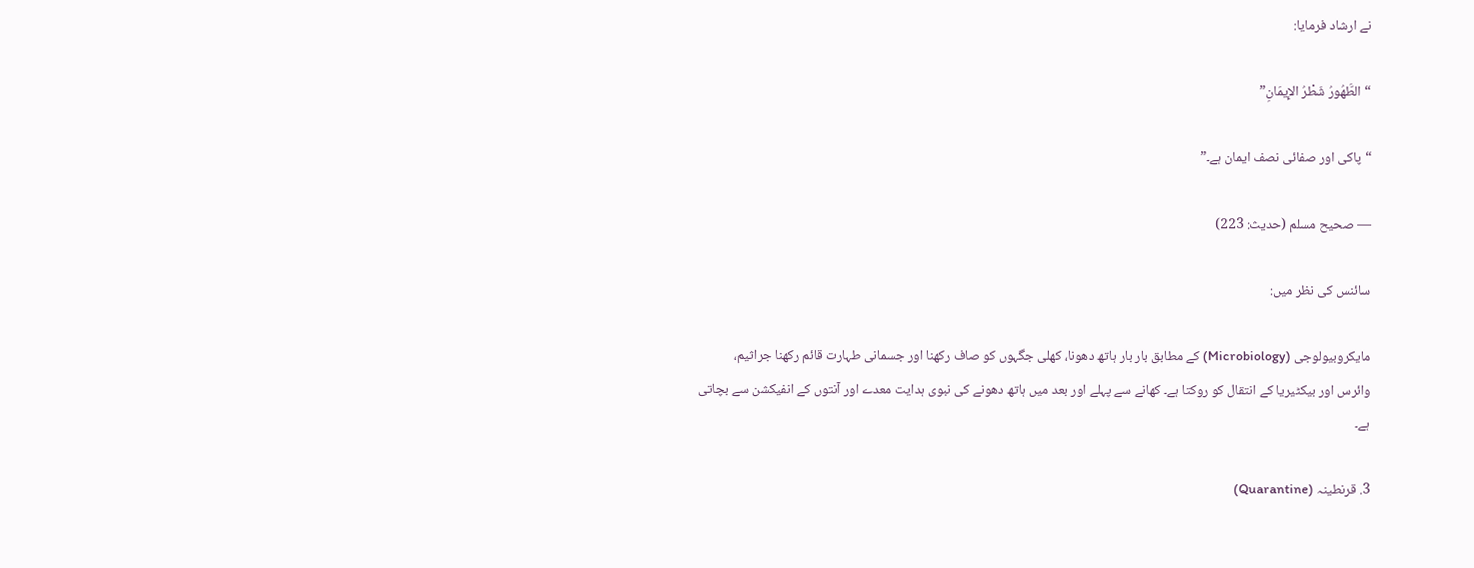نے ارشاد فرمایا:

“الطَّهُورُ شَطْرُ الإِيمَانِ”

“پاکی اور صفائی نصف ایمان ہے۔”

— صحیح مسلم (حدیث: 223)

سائنس کی نظر میں:

مایکروبیولوجی (Microbiology) کے مطابق بار بار ہاتھ دھونا، کھلی جگہوں کو صاف رکھنا اور جسمانی طہارت قائم رکھنا جراثیم، وائرس اور بیکٹیریا کے انتقال کو روکتا ہے۔ کھانے سے پہلے اور بعد میں ہاتھ دھونے کی نبوی ہدایت معدے اور آنتوں کے انفیکشن سے بچاتی ہے۔

3. قرنطینہ (Quarantine)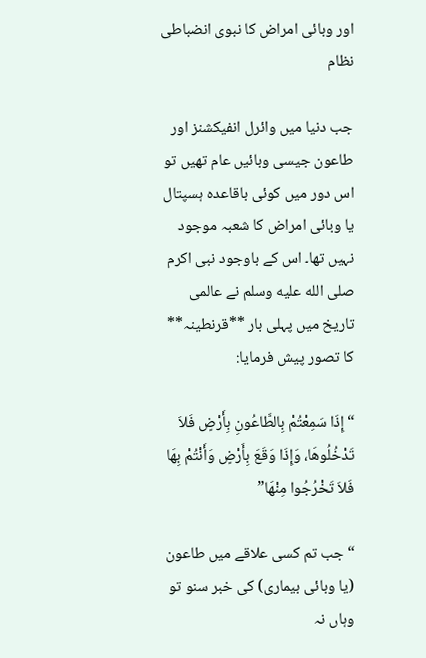اور وبائی امراض کا نبوی انضباطی نظام

جب دنیا میں وائرل انفیکشنز اور طاعون جیسی وبائیں عام تھیں تو اس دور میں کوئی باقاعدہ ہسپتال یا وبائی امراض کا شعبہ موجود نہیں تھا۔ اس کے باوجود نبی اکرم صلى الله عليه وسلم نے عالمی تاریخ میں پہلی بار **قرنطینہ** کا تصور پیش فرمایا:

“إِذَا سَمِعْتُمْ بِالطَّاعُونِ بِأَرْضٍ فَلاَ تَدْخُلُوهَا، وَإِذَا وَقَعَ بِأَرْضٍ وَأَنْتُمْ بِهَا فَلاَ تَخْرُجُوا مِنْهَا”

“جب تم کسی علاقے میں طاعون (یا وبائی بیماری) کی خبر سنو تو وہاں نہ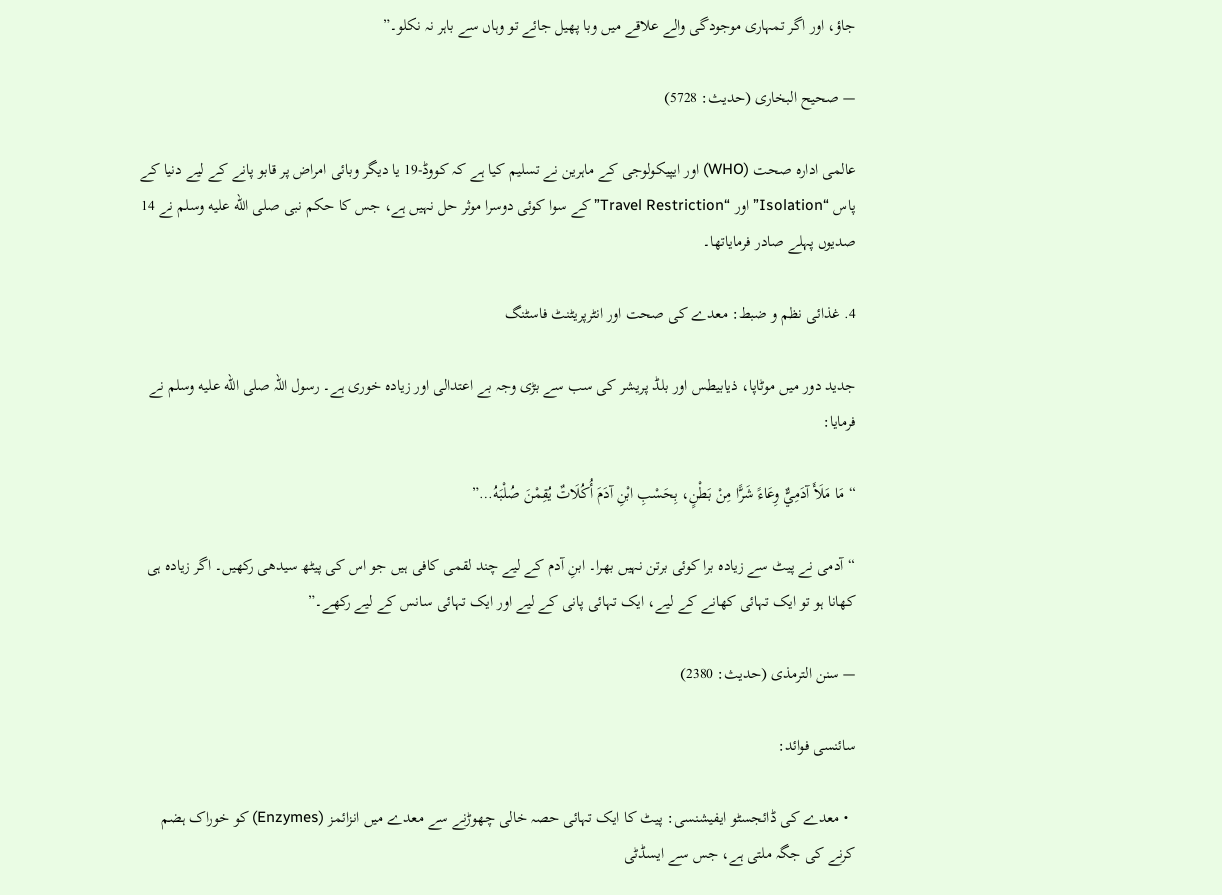جاؤ، اور اگر تمہاری موجودگی والے علاقے میں وبا پھیل جائے تو وہاں سے باہر نہ نکلو۔”

— صحیح البخاری (حدیث: 5728)

عالمی ادارہ صحت (WHO) اور ایپیکولوجی کے ماہرین نے تسلیم کیا ہے کہ کووڈ-19 یا دیگر وبائی امراض پر قابو پانے کے لیے دنیا کے پاس “Isolation” اور “Travel Restriction” کے سوا کوئی دوسرا موثر حل نہیں ہے، جس کا حکم نبی صلى الله عليه وسلم نے 14 صدیوں پہلے صادر فرمایاتھا۔

4. غذائی نظم و ضبط: معدے کی صحت اور انٹرپریٹنٹ فاسٹنگ

جدید دور میں موٹاپا، ذیابیطس اور بلڈ پریشر کی سب سے بڑی وجہ بے اعتدالی اور زیادہ خوری ہے۔ رسول اللہ صلى الله عليه وسلم نے فرمایا:

“مَا مَلَأَ آدَمِيٌّ وِعَاءً شَرًّا مِنْ بَطْنٍ، بِحَسْبِ ابْنِ آدَمَ أُكُلَاتٌ يُقِمْنَ صُلْبَهُ…”

“آدمی نے پیٹ سے زیادہ برا کوئی برتن نہیں بھرا۔ ابنِ آدم کے لیے چند لقمی کافی ہیں جو اس کی پیٹھ سیدھی رکھیں۔ اگر زیادہ ہی کھانا ہو تو ایک تہائی کھانے کے لیے، ایک تہائی پانی کے لیے اور ایک تہائی سانس کے لیے رکھے۔”

— سنن الترمذی (حدیث: 2380)

سائنسی فوائد:

  • معدے کی ڈائجسٹو ایفیشنسی: پیٹ کا ایک تہائی حصہ خالی چھوڑنے سے معدے میں انزائمز (Enzymes) کو خوراک ہضم کرنے کی جگہ ملتی ہے، جس سے ایسڈٹی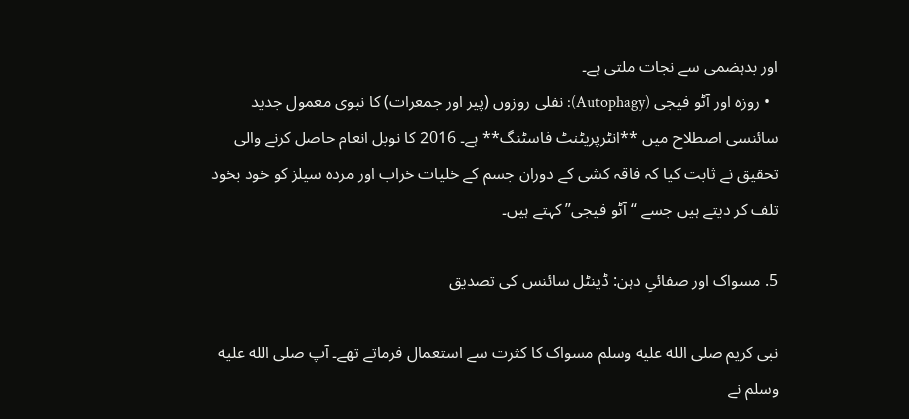اور بدہضمی سے نجات ملتی ہے۔
  • روزہ اور آٹو فیجی (Autophagy): نفلی روزوں (پیر اور جمعرات) کا نبوی معمول جدید سائنسی اصطلاح میں **انٹرپریٹنٹ فاسٹنگ** ہے۔ 2016 کا نوبل انعام حاصل کرنے والی تحقیق نے ثابت کیا کہ فاقہ کشی کے دوران جسم کے خلیات خراب اور مردہ سیلز کو خود بخود تلف کر دیتے ہیں جسے “آٹو فیجی” کہتے ہیں۔

5. مسواک اور صفائیِ دہن: ڈینٹل سائنس کی تصدیق

نبی کریم صلى الله عليه وسلم مسواک کا کثرت سے استعمال فرماتے تھے۔ آپ صلى الله عليه وسلم نے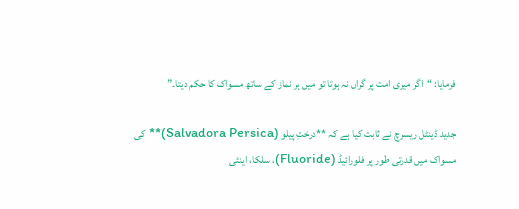فرمایا: “اگر میری امت پر گراں نہ ہوتا تو میں ہر نماز کے ساتھ مسواک کا حکم دیتا۔”

جدید ڈینٹل ریسرچ نے ثابت کیا ہے کہ **درختِ پیلو (Salvadora Persica)** کی مسواک میں قدرتی طور پر فلورائیڈ (Fluoride)، سلکا، اینٹی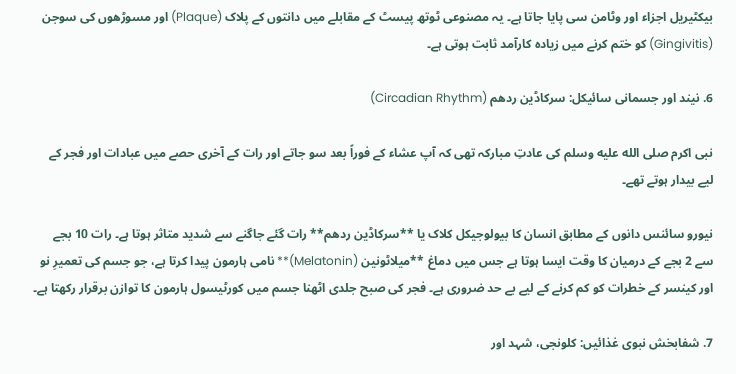بیکٹیریل اجزاء اور وٹامن سی پایا جاتا ہے۔ یہ مصنوعی ٹوتھ پیسٹ کے مقابلے میں دانتوں کے پلاک (Plaque) اور مسوڑھوں کی سوجن (Gingivitis) کو ختم کرنے میں زیادہ کارآمد ثابت ہوتی ہے۔

6. نیند اور جسمانی سائیکل: سرکاڈین ردھم (Circadian Rhythm)

نبی اکرم صلى الله عليه وسلم کی عادتِ مبارکہ تھی کہ آپ عشاء کے فوراً بعد سو جاتے اور رات کے آخری حصے میں عبادات اور فجر کے لیے بیدار ہوتے تھے۔

نیورو سائنس دانوں کے مطابق انسان کا بیولوجیکل کلاک یا **سرکاڈین ردھم** رات گئے جاگنے سے شدید متاثر ہوتا ہے۔ رات 10 بجے سے 2 بجے کے درمیان کا وقت ایسا ہوتا ہے جس میں دماغ **میلاٹونین (Melatonin)** نامی ہارمون پیدا کرتا ہے، جو جسم کی تعمیرِ نو اور کینسر کے خطرات کو کم کرنے کے لیے بے حد ضروری ہے۔ فجر کی صبح جلدی اٹھنا جسم میں کورٹیسول ہارمون کا توازن برقرار رکھتا ہے۔

7. شفابخش نبوی غذائیں: کلونجی، شہد اور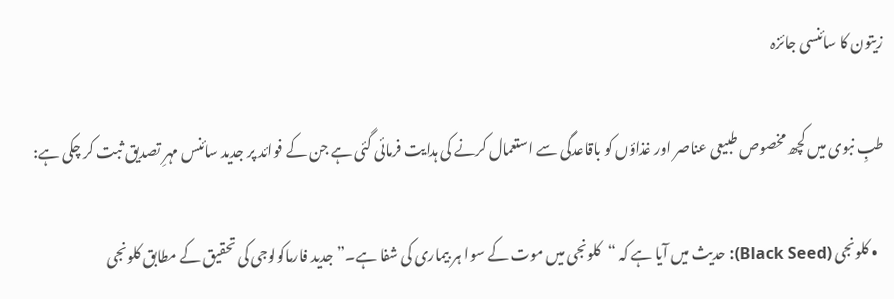زیتون کا سائنسی جائزہ

طبِ نبوی میں کچھ مخصوص طبیعی عناصر اور غذاؤں کو باقاعدگی سے استعمال کرنے کی ہدایت فرمائی گئی ہے جن کے فوائد پر جدید سائنس مہرِ تصدیق ثبت کر چکی ہے:

  • کلونجی (Black Seed): حدیث میں آیا ہے کہ “کلونجی میں موت کے سوا ہر بیماری کی شفا ہے۔” جدید فارماکولوجی کی تحقیق کے مطابق کلونجی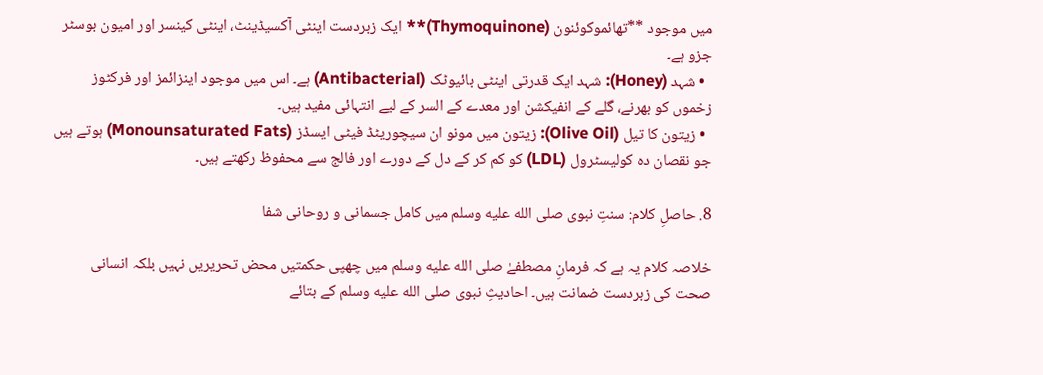میں موجود **تھائموکوئنون (Thymoquinone)** ایک زبردست اینٹی آکسیڈینٹ، اینٹی کینسر اور امیون بوسٹر جزو ہے۔
  • شہد (Honey): شہد ایک قدرتی اینٹی بائیوٹک (Antibacterial) ہے۔ اس میں موجود اینزائمز اور فرکٹوز زخموں کو بھرنے، گلے کے انفیکشن اور معدے کے السر کے لیے انتہائی مفید ہیں۔
  • زیتون کا تیل (Olive Oil): زیتون میں مونو ان سیچوریٹڈ فیٹی ایسڈز (Monounsaturated Fats) ہوتے ہیں جو نقصان دہ کولیسٹرول (LDL) کو کم کر کے دل کے دورے اور فالج سے محفوظ رکھتے ہیں۔

8. حاصلِ کلام: سنتِ نبوی صلى الله عليه وسلم میں کامل جسمانی و روحانی شفا

خلاصہ کلام یہ ہے کہ فرمانِ مصطفےٰ صلى الله عليه وسلم میں چھپی حکمتیں محض تحریریں نہیں بلکہ انسانی صحت کی زبردست ضمانت ہیں۔ احادیثِ نبوی صلى الله عليه وسلم کے بتائے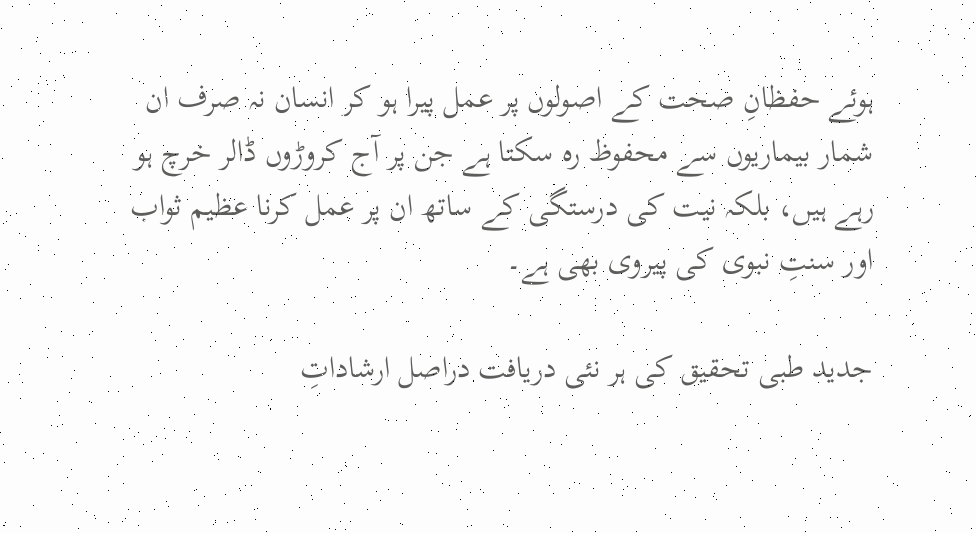ہوئے حفظانِ صحت کے اصولوں پر عمل پیرا ہو کر انسان نہ صرف ان شمار بیماریوں سے محفوظ رہ سکتا ہے جن پر آج کروڑوں ڈالر خرچ ہو رہے ہیں، بلکہ نیت کی درستگی کے ساتھ ان پر عمل کرنا عظیم ثواب اور سنتِ نبوی کی پیروی بھی ہے۔

جدید طبی تحقیق کی ہر نئی دریافت دراصل ارشاداتِ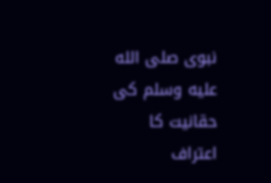نبوی صلى الله عليه وسلم کی حقانیت کا اعتراف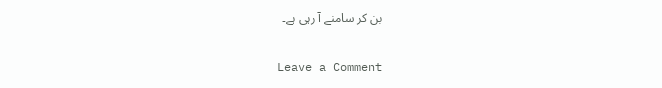بن کر سامنے آ رہی ہے۔

Leave a Comment